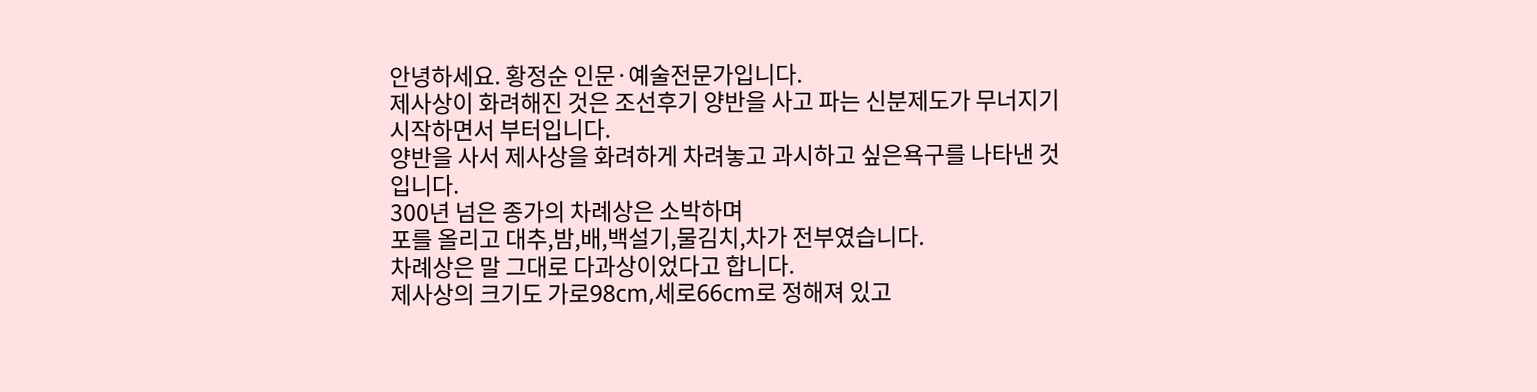안녕하세요. 황정순 인문·예술전문가입니다.
제사상이 화려해진 것은 조선후기 양반을 사고 파는 신분제도가 무너지기 시작하면서 부터입니다.
양반을 사서 제사상을 화려하게 차려놓고 과시하고 싶은욕구를 나타낸 것입니다.
300년 넘은 종가의 차례상은 소박하며
포를 올리고 대추,밤,배,백설기,물김치,차가 전부였습니다.
차례상은 말 그대로 다과상이었다고 합니다.
제사상의 크기도 가로98cm,세로66cm로 정해져 있고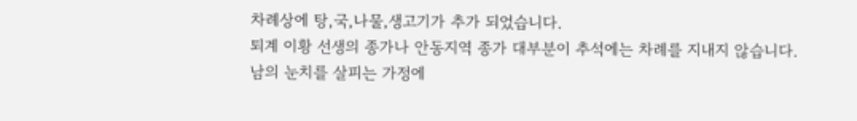차례상에 탕,국,나물,생고기가 추가 되었습니다.
퇴계 이황 선생의 종가나 안동지역 종가 대부분이 추석에는 차례를 지내지 않습니다.
남의 눈치를 살피는 가정에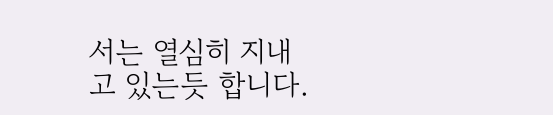서는 열심히 지내고 있는듯 합니다.